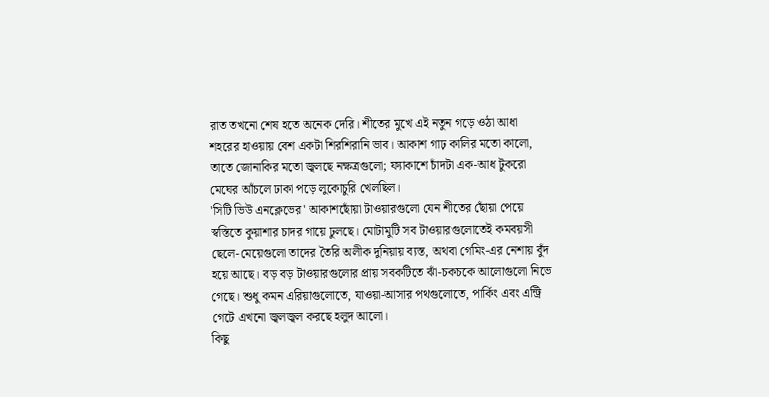রাত তখনো শেষ হতে অনেক দেরি। শীতের মুখে এই নতুন গড়ে ওঠা আধা শহরের হাওয়ায় বেশ একটা শিরশিরানি ভাব। আকাশ গাঢ় কালির মতো কালো, তাতে জোনাকির মতো জ্বলছে নক্ষত্রগুলো; ফ্যাকাশে চাঁদটা এক-আধ টুকরো মেঘের আঁচলে ঢাকা পড়ে লুকোচুরি খেলছিল।
'সিটি ভিউ এনক্লেভের' আকাশছোঁয়া টাওয়ারগুলো যেন শীতের ছোঁয়া পেয়ে স্বস্তিতে কুয়াশার চাদর গায়ে ঢুলছে। মোটামুটি সব টাওয়ারগুলোতেই কমবয়সী ছেলে-মেয়েগুলো তাদের তৈরি অলীক দুনিয়ায় ব্যস্ত, অথবা গেমিং-এর নেশায় বুঁদ হয়ে আছে। বড় বড় টাওয়ারগুলোর প্রায় সবকটিতে ঝাঁ-চকচকে আলোগুলো নিভে গেছে। শুধু কমন এরিয়াগুলোতে, যাওয়া-আসার পথগুলোতে, পার্কিং এবং এন্ট্রি গেটে এখনো জ্বলজ্বল করছে হলুদ আলো।
কিছু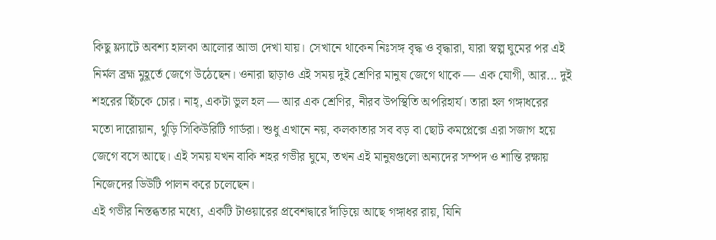কিছু ফ্ল্যাটে অবশ্য হালকা আলোর আভা দেখা যায়। সেখানে থাকেন নিঃসঙ্গ বৃদ্ধ ও বৃদ্ধারা, যারা স্বল্প ঘুমের পর এই নির্মল ব্রহ্ম মুহূর্তে জেগে উঠেছেন। ওনারা ছাড়াও এই সময় দুই শ্রেণির মানুষ জেগে থাকে — এক যোগী, আর... দুই শহরের ছিঁচকে চোর। নাহ্, একটা ভুল হল — আর এক শ্রেণির, নীরব উপস্থিতি অপরিহার্য। তারা হল গঙ্গাধরের মতো দারোয়ান, থুড়ি সিকিউরিটি গার্ডরা। শুধু এখানে নয়, কলকাতার সব বড় বা ছোট কমপ্লেক্সে এরা সজাগ হয়ে জেগে বসে আছে। এই সময় যখন বাকি শহর গভীর ঘুমে, তখন এই মানুষগুলো অন্যদের সম্পদ ও শান্তি রক্ষায় নিজেদের ডিউটি পালন করে চলেছেন।
এই গভীর নিস্তব্ধতার মধ্যে, একটি টাওয়ারের প্রবেশদ্বারে দাঁড়িয়ে আছে গঙ্গাধর রায়, যিনি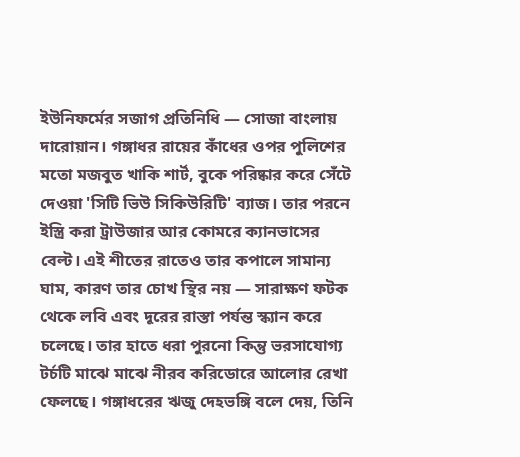ইউনিফর্মের সজাগ প্রতিনিধি — সোজা বাংলায় দারোয়ান। গঙ্গাধর রায়ের কাঁধের ওপর পুলিশের মতো মজবুত খাকি শার্ট, বুকে পরিষ্কার করে সেঁটে দেওয়া 'সিটি ভিউ সিকিউরিটি' ব্যাজ। তার পরনে ইস্ত্রি করা ট্রাউজার আর কোমরে ক্যানভাসের বেল্ট। এই শীতের রাতেও তার কপালে সামান্য ঘাম, কারণ তার চোখ স্থির নয় — সারাক্ষণ ফটক থেকে লবি এবং দূরের রাস্তা পর্যন্ত স্ক্যান করে চলেছে। তার হাতে ধরা পুরনো কিন্তু ভরসাযোগ্য টর্চটি মাঝে মাঝে নীরব করিডোরে আলোর রেখা ফেলছে। গঙ্গাধরের ঋজু দেহভঙ্গি বলে দেয়, তিনি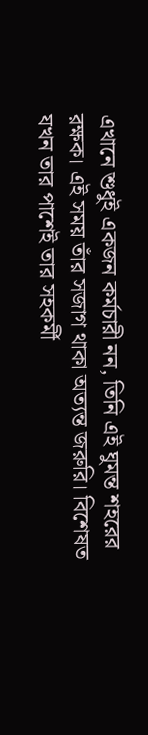এখানে শুধুই একজন কর্মচারী নন, তিনি এই ঘুমন্ত শহরের রক্ষক। এই সময় তাঁর সজাগ থাকা অত্যন্ত জরুরি। বিশেষত যখন তার পাশেই তার সহকর্মী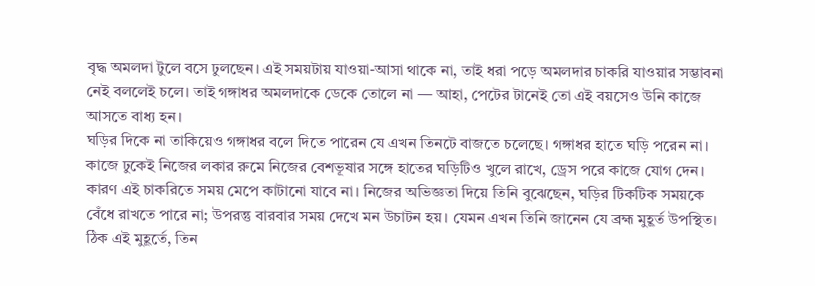বৃদ্ধ অমলদা টুলে বসে ঢুলছেন। এই সময়টায় যাওয়া-আসা থাকে না, তাই ধরা পড়ে অমলদার চাকরি যাওয়ার সম্ভাবনা নেই বললেই চলে। তাই গঙ্গাধর অমলদাকে ডেকে তোলে না — আহা, পেটের টানেই তো এই বয়সেও উনি কাজে আসতে বাধ্য হন।
ঘড়ির দিকে না তাকিয়েও গঙ্গাধর বলে দিতে পারেন যে এখন তিনটে বাজতে চলেছে। গঙ্গাধর হাতে ঘড়ি পরেন না। কাজে ঢুকেই নিজের লকার রুমে নিজের বেশভূষার সঙ্গে হাতের ঘড়িটিও খুলে রাখে, ড্রেস পরে কাজে যোগ দেন। কারণ এই চাকরিতে সময় মেপে কাটানো যাবে না। নিজের অভিজ্ঞতা দিয়ে তিনি বুঝেছেন, ঘড়ির টিকটিক সময়কে বেঁধে রাখতে পারে না; উপরন্তু বারবার সময় দেখে মন উচাটন হয়। যেমন এখন তিনি জানেন যে ব্রহ্ম মুহূর্ত উপস্থিত। ঠিক এই মুহূর্তে, তিন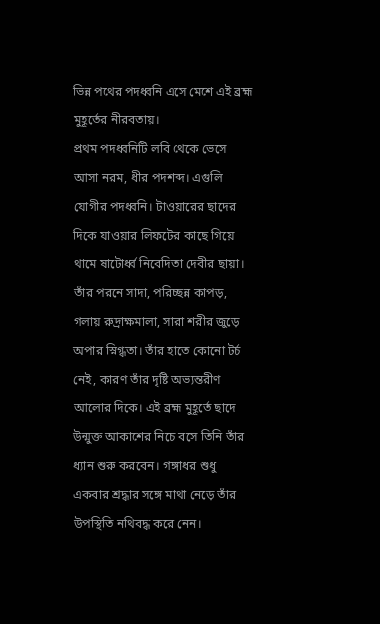ভিন্ন পথের পদধ্বনি এসে মেশে এই ব্রহ্ম মুহূর্তের নীরবতায়।
প্রথম পদধ্বনিটি লবি থেকে ভেসে আসা নরম, ধীর পদশব্দ। এগুলি যোগীর পদধ্বনি। টাওয়ারের ছাদের দিকে যাওয়ার লিফটের কাছে গিয়ে থামে ষাটোর্ধ্ব নিবেদিতা দেবীর ছায়া। তাঁর পরনে সাদা, পরিচ্ছন্ন কাপড়, গলায় রুদ্রাক্ষমালা, সারা শরীর জুড়ে অপার স্নিগ্ধতা। তাঁর হাতে কোনো টর্চ নেই, কারণ তাঁর দৃষ্টি অভ্যন্তরীণ আলোর দিকে। এই ব্রহ্ম মুহূর্তে ছাদে উন্মুক্ত আকাশের নিচে বসে তিনি তাঁর ধ্যান শুরু করবেন। গঙ্গাধর শুধু একবার শ্রদ্ধার সঙ্গে মাথা নেড়ে তাঁর উপস্থিতি নথিবদ্ধ করে নেন।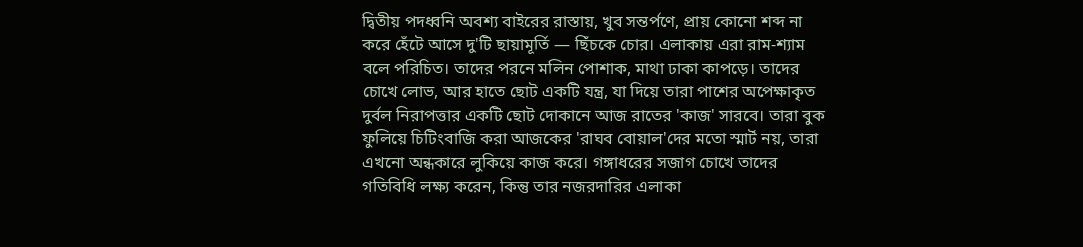দ্বিতীয় পদধ্বনি অবশ্য বাইরের রাস্তায়, খুব সন্তর্পণে, প্রায় কোনো শব্দ না করে হেঁটে আসে দু'টি ছায়ামূর্তি — ছিঁচকে চোর। এলাকায় এরা রাম-শ্যাম বলে পরিচিত। তাদের পরনে মলিন পোশাক, মাথা ঢাকা কাপড়ে। তাদের চোখে লোভ, আর হাতে ছোট একটি যন্ত্র, যা দিয়ে তারা পাশের অপেক্ষাকৃত দুর্বল নিরাপত্তার একটি ছোট দোকানে আজ রাতের 'কাজ' সারবে। তারা বুক ফুলিয়ে চিটিংবাজি করা আজকের 'রাঘব বোয়াল'দের মতো স্মার্ট নয়, তারা এখনো অন্ধকারে লুকিয়ে কাজ করে। গঙ্গাধরের সজাগ চোখে তাদের গতিবিধি লক্ষ্য করেন, কিন্তু তার নজরদারির এলাকা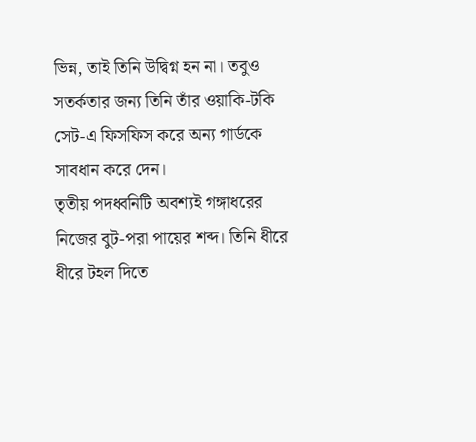ভিন্ন, তাই তিনি উদ্বিগ্ন হন না। তবুও সতর্কতার জন্য তিনি তাঁর ওয়াকি-টকি সেট-এ ফিসফিস করে অন্য গার্ডকে সাবধান করে দেন।
তৃতীয় পদধ্বনিটি অবশ্যই গঙ্গাধরের নিজের বুট-পরা পায়ের শব্দ। তিনি ধীরে ধীরে টহল দিতে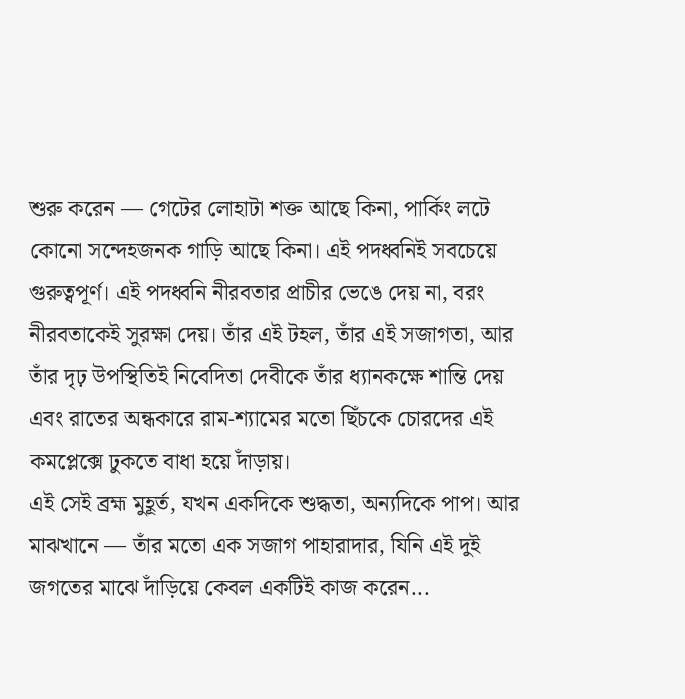শুরু করেন — গেটের লোহাটা শক্ত আছে কিনা, পার্কিং লটে কোনো সন্দেহজনক গাড়ি আছে কিনা। এই পদধ্বনিই সবচেয়ে গুরুত্বপূর্ণ। এই পদধ্বনি নীরবতার প্রাচীর ভেঙে দেয় না, বরং নীরবতাকেই সুরক্ষা দেয়। তাঁর এই টহল, তাঁর এই সজাগতা, আর তাঁর দৃঢ় উপস্থিতিই নিবেদিতা দেবীকে তাঁর ধ্যানকক্ষে শান্তি দেয় এবং রাতের অন্ধকারে রাম-শ্যামের মতো ছিঁচকে চোরদের এই কমপ্লেক্সে ঢুকতে বাধা হয়ে দাঁড়ায়।
এই সেই ব্রহ্ম মুহূর্ত, যখন একদিকে শুদ্ধতা, অন্যদিকে পাপ। আর মাঝখানে — তাঁর মতো এক সজাগ পাহারাদার, যিনি এই দুই জগতের মাঝে দাঁড়িয়ে কেবল একটিই কাজ করেন...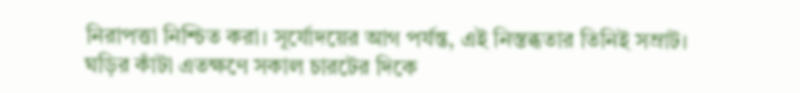নিরাপত্তা নিশ্চিত করা। সূর্যোদয়ের আগ পর্যন্ত, এই নিস্তব্ধতার তিনিই সম্রাট।
ঘড়ির কাঁটা এতক্ষণে সকাল চারটের দিকে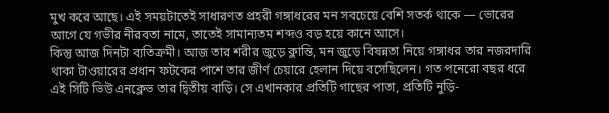মুখ করে আছে। এই সময়টাতেই সাধারণত প্রহরী গঙ্গাধরের মন সবচেয়ে বেশি সতর্ক থাকে — ভোরের আগে যে গভীর নীরবতা নামে, তাতেই সামান্যতম শব্দও বড় হয়ে কানে আসে।
কিন্তু আজ দিনটা ব্যতিক্রমী। আজ তার শরীর জুড়ে ক্লান্তি, মন জুড়ে বিষন্নতা নিয়ে গঙ্গাধর তার নজরদারি থাকা টাওয়ারের প্রধান ফটকের পাশে তার জীর্ণ চেয়ারে হেলান দিয়ে বসেছিলেন। গত পনেরো বছর ধরে এই সিটি ভিউ এনক্লেভ তার দ্বিতীয় বাড়ি। সে এখানকার প্রতিটি গাছের পাতা, প্রতিটি নুড়ি-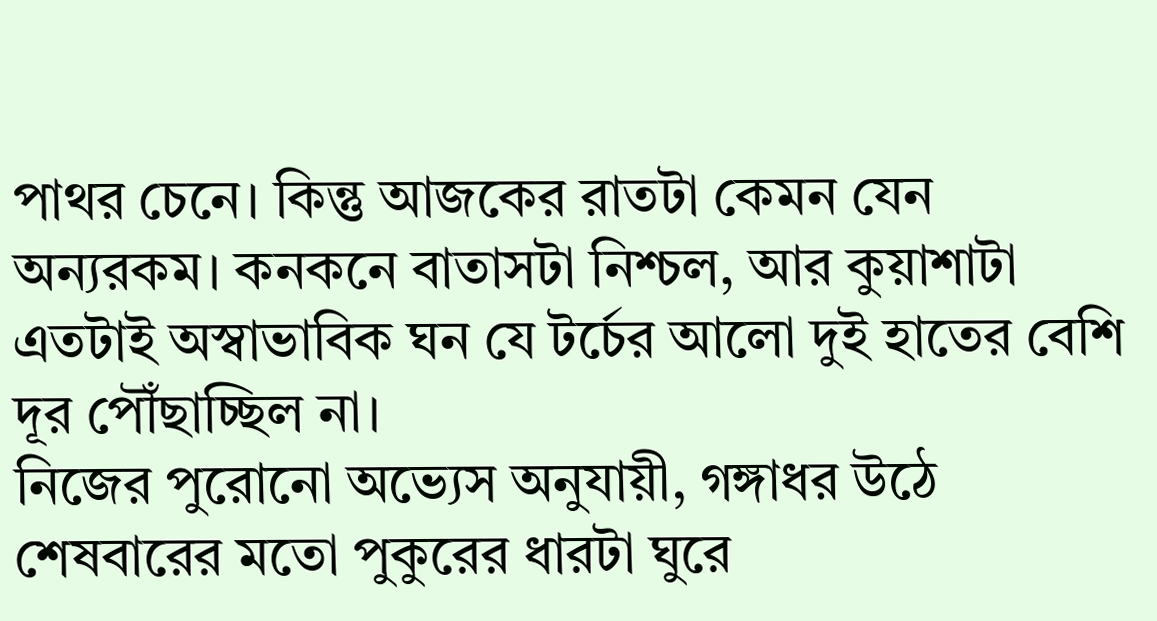পাথর চেনে। কিন্তু আজকের রাতটা কেমন যেন অন্যরকম। কনকনে বাতাসটা নিশ্চল, আর কুয়াশাটা এতটাই অস্বাভাবিক ঘন যে টর্চের আলো দুই হাতের বেশি দূর পৌঁছাচ্ছিল না।
নিজের পুরোনো অভ্যেস অনুযায়ী, গঙ্গাধর উঠে শেষবারের মতো পুকুরের ধারটা ঘুরে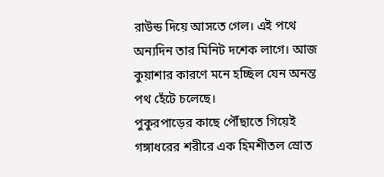রাউন্ড দিয়ে আসতে গেল। এই পথে অন্যদিন তার মিনিট দশেক লাগে। আজ কুয়াশার কারণে মনে হচ্ছিল যেন অনন্ত পথ হেঁটে চলেছে।
পুকুরপাড়ের কাছে পৌঁছাতে গিয়েই গঙ্গাধরের শরীরে এক হিমশীতল স্রোত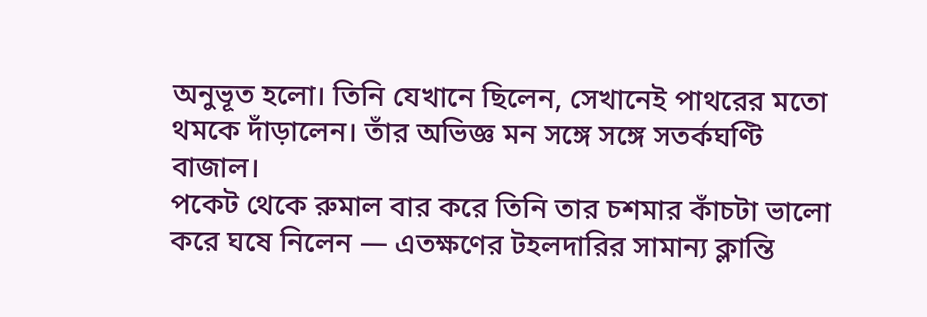অনুভূত হলো। তিনি যেখানে ছিলেন, সেখানেই পাথরের মতো থমকে দাঁড়ালেন। তাঁর অভিজ্ঞ মন সঙ্গে সঙ্গে সতর্কঘণ্টি বাজাল।
পকেট থেকে রুমাল বার করে তিনি তার চশমার কাঁচটা ভালো করে ঘষে নিলেন — এতক্ষণের টহলদারির সামান্য ক্লান্তি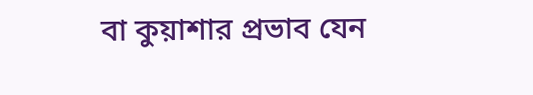বা কুয়াশার প্রভাব যেন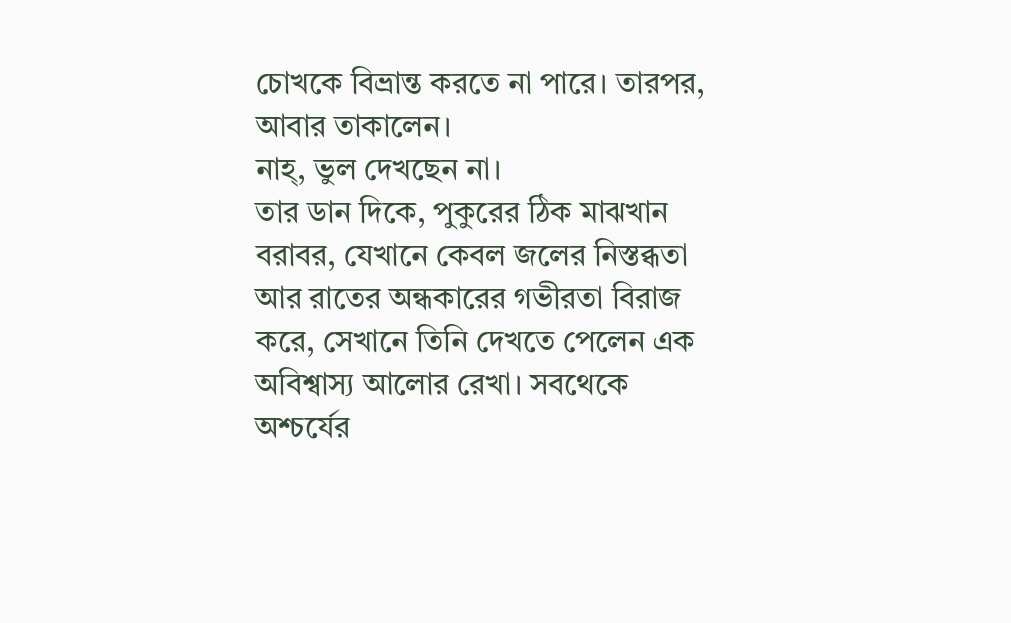চোখকে বিভ্রান্ত করতে না পারে। তারপর, আবার তাকালেন।
নাহ্, ভুল দেখছেন না।
তার ডান দিকে, পুকুরের ঠিক মাঝখান বরাবর, যেখানে কেবল জলের নিস্তব্ধতা আর রাতের অন্ধকারের গভীরতা বিরাজ করে, সেখানে তিনি দেখতে পেলেন এক অবিশ্বাস্য আলোর রেখা। সবথেকে অশ্চর্যের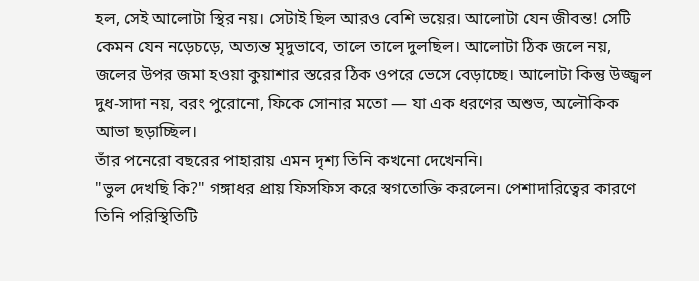হল, সেই আলোটা স্থির নয়। সেটাই ছিল আরও বেশি ভয়ের। আলোটা যেন জীবন্ত! সেটি কেমন যেন নড়েচড়ে, অত্যন্ত মৃদুভাবে, তালে তালে দুলছিল। আলোটা ঠিক জলে নয়, জলের উপর জমা হওয়া কুয়াশার স্তরের ঠিক ওপরে ভেসে বেড়াচ্ছে। আলোটা কিন্তু উজ্জ্বল দুধ-সাদা নয়, বরং পুরোনো, ফিকে সোনার মতো — যা এক ধরণের অশুভ, অলৌকিক আভা ছড়াচ্ছিল।
তাঁর পনেরো বছরের পাহারায় এমন দৃশ্য তিনি কখনো দেখেননি।
"ভুল দেখছি কি?" গঙ্গাধর প্রায় ফিসফিস করে স্বগতোক্তি করলেন। পেশাদারিত্বের কারণে তিনি পরিস্থিতিটি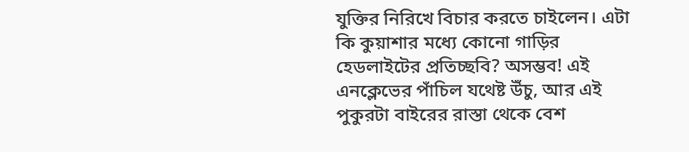যুক্তির নিরিখে বিচার করতে চাইলেন। এটা কি কুয়াশার মধ্যে কোনো গাড়ির হেডলাইটের প্রতিচ্ছবি? অসম্ভব! এই এনক্লেভের পাঁচিল যথেষ্ট উঁচু, আর এই পুকুরটা বাইরের রাস্তা থেকে বেশ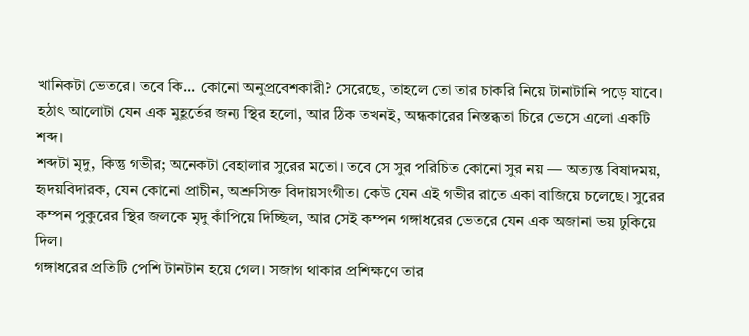খানিকটা ভেতরে। তবে কি... কোনো অনুপ্রবেশকারী? সেরেছে, তাহলে তো তার চাকরি নিয়ে টানাটানি পড়ে যাবে।
হঠাৎ আলোটা যেন এক মুহূর্তের জন্য স্থির হলো, আর ঠিক তখনই, অন্ধকারের নিস্তব্ধতা চিরে ভেসে এলো একটি শব্দ।
শব্দটা মৃদু, কিন্তু গভীর; অনেকটা বেহালার সুরের মতো। তবে সে সুর পরিচিত কোনো সুর নয় — অত্যন্ত বিষাদময়, হৃদয়বিদারক, যেন কোনো প্রাচীন, অশ্রুসিক্ত বিদায়সংগীত। কেউ যেন এই গভীর রাতে একা বাজিয়ে চলেছে। সুরের কম্পন পুকুরের স্থির জলকে মৃদু কাঁপিয়ে দিচ্ছিল, আর সেই কম্পন গঙ্গাধরের ভেতরে যেন এক অজানা ভয় ঢুকিয়ে দিল।
গঙ্গাধরের প্রতিটি পেশি টানটান হয়ে গেল। সজাগ থাকার প্রশিক্ষণে তার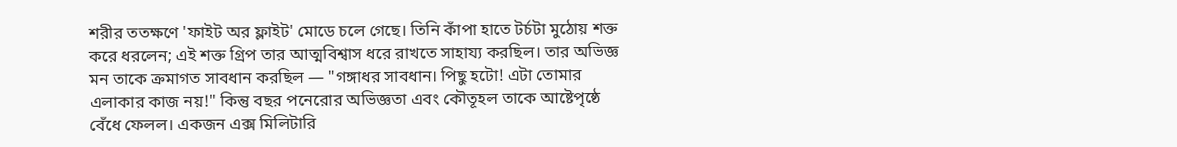শরীর ততক্ষণে 'ফাইট অর ফ্লাইট' মোডে চলে গেছে। তিনি কাঁপা হাতে টর্চটা মুঠোয় শক্ত করে ধরলেন; এই শক্ত গ্রিপ তার আত্মবিশ্বাস ধরে রাখতে সাহায্য করছিল। তার অভিজ্ঞ মন তাকে ক্রমাগত সাবধান করছিল — "গঙ্গাধর সাবধান। পিছু হটো! এটা তোমার এলাকার কাজ নয়!" কিন্তু বছর পনেরোর অভিজ্ঞতা এবং কৌতূহল তাকে আষ্টেপৃষ্ঠে বেঁধে ফেলল। একজন এক্স মিলিটারি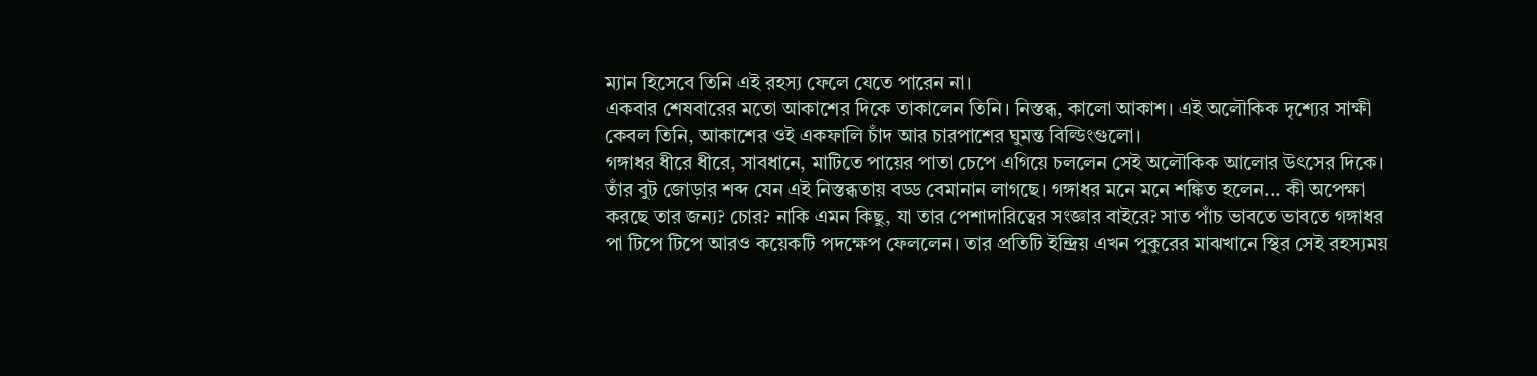ম্যান হিসেবে তিনি এই রহস্য ফেলে যেতে পারেন না।
একবার শেষবারের মতো আকাশের দিকে তাকালেন তিনি। নিস্তব্ধ, কালো আকাশ। এই অলৌকিক দৃশ্যের সাক্ষী কেবল তিনি, আকাশের ওই একফালি চাঁদ আর চারপাশের ঘুমন্ত বিল্ডিংগুলো।
গঙ্গাধর ধীরে ধীরে, সাবধানে, মাটিতে পায়ের পাতা চেপে এগিয়ে চললেন সেই অলৌকিক আলোর উৎসের দিকে। তাঁর বুট জোড়ার শব্দ যেন এই নিস্তব্ধতায় বড্ড বেমানান লাগছে। গঙ্গাধর মনে মনে শঙ্কিত হলেন... কী অপেক্ষা করছে তার জন্য? চোর? নাকি এমন কিছু, যা তার পেশাদারিত্বের সংজ্ঞার বাইরে? সাত পাঁচ ভাবতে ভাবতে গঙ্গাধর পা টিপে টিপে আরও কয়েকটি পদক্ষেপ ফেললেন। তার প্রতিটি ইন্দ্রিয় এখন পুকুরের মাঝখানে স্থির সেই রহস্যময়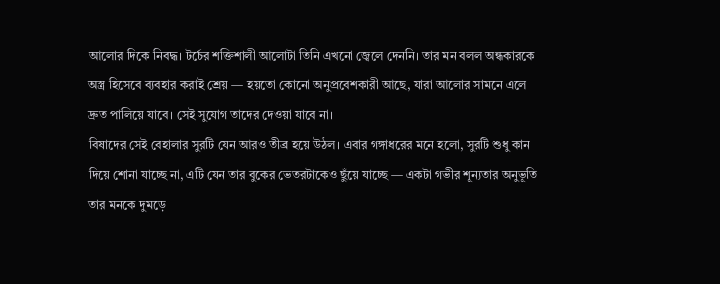আলোর দিকে নিবদ্ধ। টর্চের শক্তিশালী আলোটা তিনি এখনো জ্বেলে দেননি। তার মন বলল অন্ধকারকে অস্ত্র হিসেবে ব্যবহার করাই শ্রেয় — হয়তো কোনো অনুপ্রবেশকারী আছে, যারা আলোর সামনে এলে দ্রুত পালিয়ে যাবে। সেই সুযোগ তাদের দেওয়া যাবে না।
বিষাদের সেই বেহালার সুরটি যেন আরও তীব্র হয়ে উঠল। এবার গঙ্গাধরের মনে হলো, সুরটি শুধু কান দিয়ে শোনা যাচ্ছে না, এটি যেন তার বুকের ভেতরটাকেও ছুঁয়ে যাচ্ছে — একটা গভীর শূন্যতার অনুভূতি তার মনকে দুমড়ে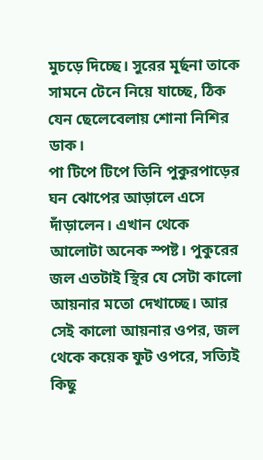মুচড়ে দিচ্ছে। সুরের মূর্ছনা তাকে সামনে টেনে নিয়ে যাচ্ছে, ঠিক যেন ছেলেবেলায় শোনা নিশির ডাক।
পা টিপে টিপে তিনি পুকুরপাড়ের ঘন ঝোপের আড়ালে এসে দাঁড়ালেন। এখান থেকে আলোটা অনেক স্পষ্ট। পুকুরের জল এতটাই স্থির যে সেটা কালো আয়নার মতো দেখাচ্ছে। আর সেই কালো আয়নার ওপর, জল থেকে কয়েক ফুট ওপরে, সত্যিই কিছু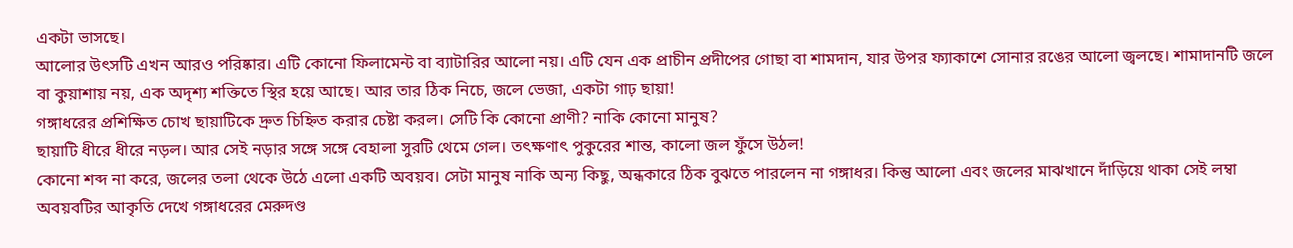একটা ভাসছে।
আলোর উৎসটি এখন আরও পরিষ্কার। এটি কোনো ফিলামেন্ট বা ব্যাটারির আলো নয়। এটি যেন এক প্রাচীন প্রদীপের গোছা বা শামদান, যার উপর ফ্যাকাশে সোনার রঙের আলো জ্বলছে। শামাদানটি জলে বা কুয়াশায় নয়, এক অদৃশ্য শক্তিতে স্থির হয়ে আছে। আর তার ঠিক নিচে, জলে ভেজা, একটা গাঢ় ছায়া!
গঙ্গাধরের প্রশিক্ষিত চোখ ছায়াটিকে দ্রুত চিহ্নিত করার চেষ্টা করল। সেটি কি কোনো প্রাণী? নাকি কোনো মানুষ?
ছায়াটি ধীরে ধীরে নড়ল। আর সেই নড়ার সঙ্গে সঙ্গে বেহালা সুরটি থেমে গেল। তৎক্ষণাৎ পুকুরের শান্ত, কালো জল ফুঁসে উঠল!
কোনো শব্দ না করে, জলের তলা থেকে উঠে এলো একটি অবয়ব। সেটা মানুষ নাকি অন্য কিছু, অন্ধকারে ঠিক বুঝতে পারলেন না গঙ্গাধর। কিন্তু আলো এবং জলের মাঝখানে দাঁড়িয়ে থাকা সেই লম্বা অবয়বটির আকৃতি দেখে গঙ্গাধরের মেরুদণ্ড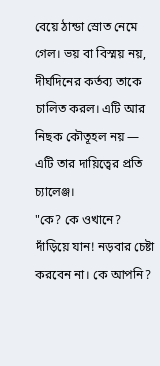বেয়ে ঠান্ডা স্রোত নেমে গেল। ভয় বা বিস্ময় নয়, দীর্ঘদিনের কর্তব্য তাকে চালিত করল। এটি আর নিছক কৌতূহল নয় — এটি তার দায়িত্বের প্রতি চ্যালেঞ্জ।
"কে? কে ওখানে? দাঁড়িয়ে যান! নড়বার চেষ্টা করবেন না। কে আপনি?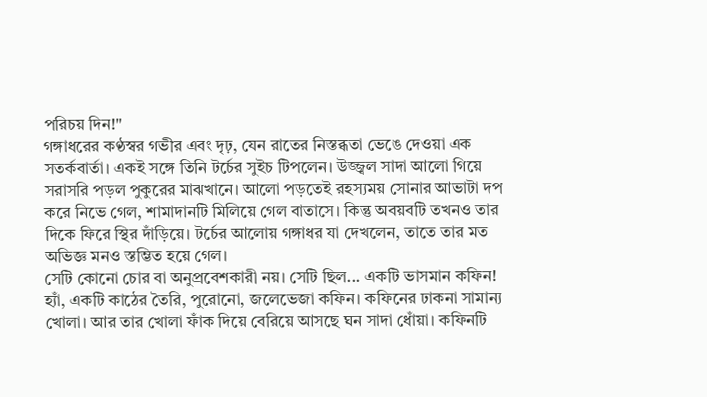পরিচয় দিন!"
গঙ্গাধরের কণ্ঠস্বর গভীর এবং দৃঢ়, যেন রাতের নিস্তব্ধতা ভেঙে দেওয়া এক সতর্কবার্তা। একই সঙ্গে তিনি টর্চের সুইচ টিপলেন। উজ্জ্বল সাদা আলো গিয়ে সরাসরি পড়ল পুকুরের মাঝখানে। আলো পড়তেই রহস্যময় সোনার আভাটা দপ করে নিভে গেল, শামাদানটি মিলিয়ে গেল বাতাসে। কিন্তু অবয়বটি তখনও তার দিকে ফিরে স্থির দাঁড়িয়ে। টর্চের আলোয় গঙ্গাধর যা দেখলেন, তাতে তার মত অভিজ্ঞ মনও স্তম্ভিত হয়ে গেল।
সেটি কোনো চোর বা অনুপ্রবেশকারী নয়। সেটি ছিল... একটি ভাসমান কফিন!
হ্যাঁ, একটি কাঠের তৈরি, পুরোনো, জলেভেজা কফিন। কফিনের ঢাকনা সামান্য খোলা। আর তার খোলা ফাঁক দিয়ে বেরিয়ে আসছে ঘন সাদা ধোঁয়া। কফিনটি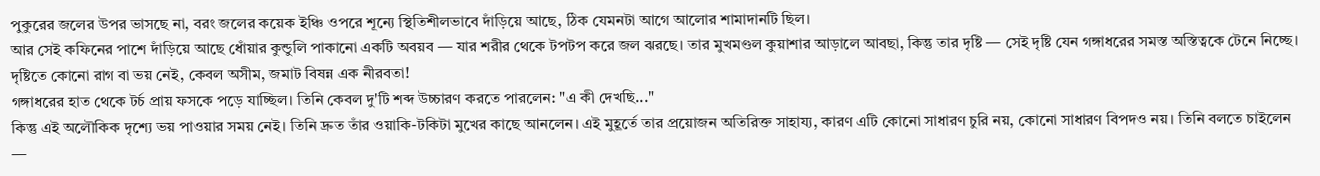পুকুরের জলের উপর ভাসছে না, বরং জলের কয়েক ইঞ্চি ওপরে শূন্যে স্থিতিশীলভাবে দাঁড়িয়ে আছে, ঠিক যেমনটা আগে আলোর শামাদানটি ছিল।
আর সেই কফিনের পাশে দাঁড়িয়ে আছে ধোঁয়ার কুন্ডুলি পাকানো একটি অবয়ব — যার শরীর থেকে টপটপ করে জল ঝরছে। তার মুখমণ্ডল কুয়াশার আড়ালে আবছা, কিন্তু তার দৃষ্টি — সেই দৃষ্টি যেন গঙ্গাধরের সমস্ত অস্তিত্বকে টেনে নিচ্ছে। দৃষ্টিতে কোনো রাগ বা ভয় নেই, কেবল অসীম, জমাট বিষন্ন এক নীরবতা!
গঙ্গাধরের হাত থেকে টর্চ প্রায় ফসকে পড়ে যাচ্ছিল। তিনি কেবল দু'টি শব্দ উচ্চারণ করতে পারলেন: "এ কী দেখছি..."
কিন্তু এই অলৌকিক দৃশ্যে ভয় পাওয়ার সময় নেই। তিনি দ্রুত তাঁর ওয়াকি-টকিটা মুখের কাছে আনলেন। এই মুহূর্তে তার প্রয়োজন অতিরিক্ত সাহায্য, কারণ এটি কোনো সাধারণ চুরি নয়, কোনো সাধারণ বিপদও নয়। তিনি বলতে চাইলেন —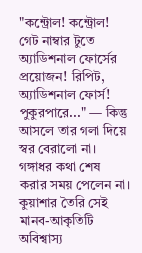"কন্ট্রোল! কন্ট্রোল! গেট নাম্বার টুতে অ্যাডিশনাল ফোর্সের প্রয়োজন! রিপিট, অ্যাডিশনাল ফোর্স! পুকুরপারে..." — কিন্তু আসলে তার গলা দিয়ে স্বর বেরালো না।
গঙ্গাধর কথা শেষ করার সময় পেলেন না। কুয়াশার তৈরি সেই মানব-আকৃতিটি অবিশ্বাস্য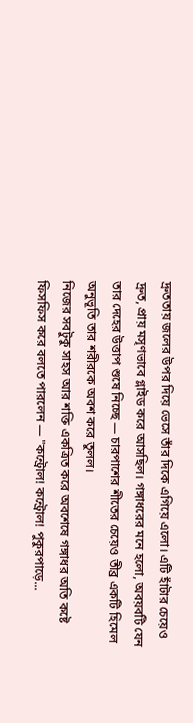দ্রুততায় জলের উপর দিয়ে ভেসে তাঁর দিকে এগিয়ে এলো। এটি হাঁটার চেয়েও দ্রুত, প্রায় মসৃণভাবে গ্লাইড করে আসছিল। গঙ্গাধরের মনে হলো, অবয়বটি যেন তার দেহের উত্তাপ শুষে নিচ্ছে — চারপাশের শীতের চেয়েও তীব্র একটি হিমেল অনুভূতি তার শরীরকে অবশ করে তুলল।
নিজের সবটুকু সাহস আর শক্তি একত্রিত করে অবশেষে গঙ্গাধর অতি কষ্টে ফিসফিস করে বলতে পারলেন — "কন্ট্রোল! কন্ট্রোল! পুকুরপাড়ে...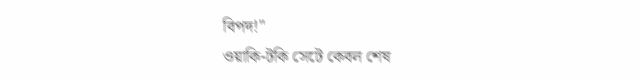বিপদ!"
ওয়াকি-টকি সেটে কেবল শেষ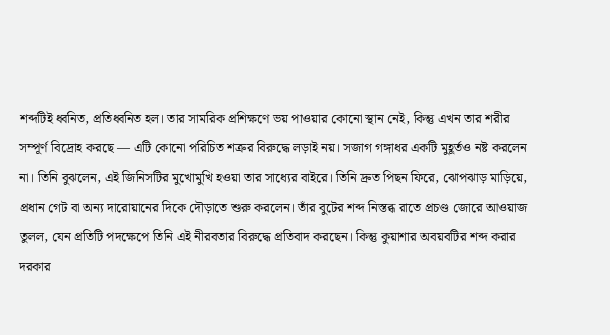শব্দটিই ধ্বনিত, প্রতিধ্বনিত হল। তার সামরিক প্রশিক্ষণে ভয় পাওয়ার কোনো স্থান নেই, কিন্তু এখন তার শরীর সম্পূর্ণ বিদ্রোহ করছে — এটি কোনো পরিচিত শত্রুর বিরুদ্ধে লড়াই নয়। সজাগ গঙ্গাধর একটি মুহূর্তও নষ্ট করলেন না। তিনি বুঝলেন, এই জিনিসটির মুখোমুখি হওয়া তার সাধ্যের বাইরে। তিনি দ্রুত পিছন ফিরে, ঝোপঝাড় মাড়িয়ে, প্রধান গেট বা অন্য দারোয়ানের দিকে দৌড়াতে শুরু করলেন। তাঁর বুটের শব্দ নিস্তব্ধ রাতে প্রচণ্ড জোরে আওয়াজ তুলল, যেন প্রতিটি পদক্ষেপে তিনি এই নীরবতার বিরুদ্ধে প্রতিবাদ করছেন। কিন্তু কুয়াশার অবয়বটির শব্দ করার দরকার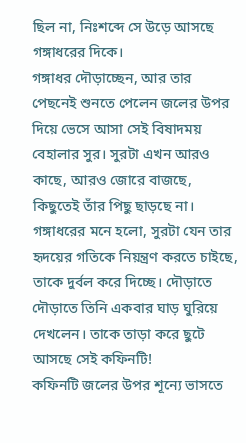ছিল না, নিঃশব্দে সে উড়ে আসছে গঙ্গাধরের দিকে।
গঙ্গাধর দৌড়াচ্ছেন, আর তার পেছনেই শুনতে পেলেন জলের উপর দিয়ে ভেসে আসা সেই বিষাদময় বেহালার সুর। সুরটা এখন আরও কাছে, আরও জোরে বাজছে, কিছুতেই তাঁর পিছু ছাড়ছে না। গঙ্গাধরের মনে হলো, সুরটা যেন তার হৃদয়ের গতিকে নিয়ন্ত্রণ করতে চাইছে, তাকে দুর্বল করে দিচ্ছে। দৌড়াতে দৌড়াতে তিনি একবার ঘাড় ঘুরিয়ে দেখলেন। তাকে তাড়া করে ছুটে আসছে সেই কফিনটি!
কফিনটি জলের উপর শূন্যে ভাসতে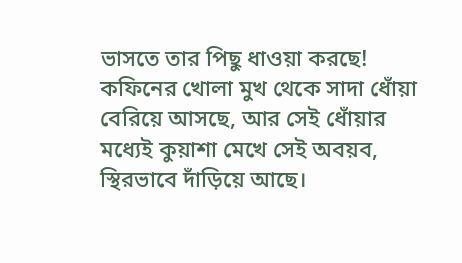ভাসতে তার পিছু ধাওয়া করছে! কফিনের খোলা মুখ থেকে সাদা ধোঁয়া বেরিয়ে আসছে, আর সেই ধোঁয়ার মধ্যেই কুয়াশা মেখে সেই অবয়ব, স্থিরভাবে দাঁড়িয়ে আছে।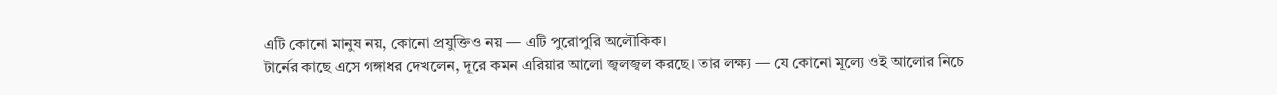এটি কোনো মানুষ নয়, কোনো প্রযুক্তিও নয় — এটি পুরোপুরি অলৌকিক।
টার্নের কাছে এসে গঙ্গাধর দেখলেন, দূরে কমন এরিয়ার আলো জ্বলজ্বল করছে। তার লক্ষ্য — যে কোনো মূল্যে ওই আলোর নিচে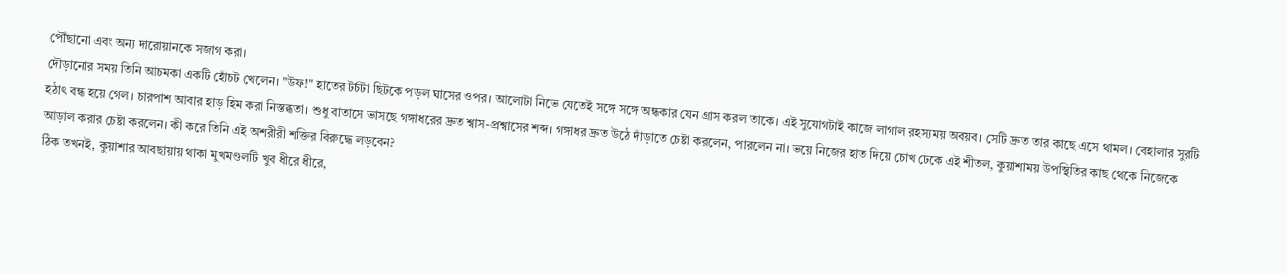পৌঁছানো এবং অন্য দারোয়ানকে সজাগ করা।
দৌড়ানোর সময় তিনি আচমকা একটি হোঁচট খেলেন। "উফ!" হাতের টর্চটা ছিটকে পড়ল ঘাসের ওপর। আলোটা নিভে যেতেই সঙ্গে সঙ্গে অন্ধকার যেন গ্রাস করল তাকে। এই সুযোগটাই কাজে লাগাল রহস্যময় অবয়ব। সেটি দ্রুত তার কাছে এসে থামল। বেহালার সুরটি হঠাৎ বন্ধ হয়ে গেল। চারপাশ আবার হাড় হিম করা নিস্তব্ধতা। শুধু বাতাসে ভাসছে গঙ্গাধরের দ্রুত শ্বাস-প্রশ্বাসের শব্দ। গঙ্গাধর দ্রুত উঠে দাঁড়াতে চেষ্টা করলেন, পারলেন না। ভয়ে নিজের হাত দিয়ে চোখ ঢেকে এই শীতল, কুয়াশাময় উপস্থিতির কাছ থেকে নিজেকে আড়াল করার চেষ্টা করলেন। কী করে তিনি এই অশরীরী শক্তির বিরুদ্ধে লড়বেন?
ঠিক তখনই, কুয়াশার আবছায়ায় থাকা মুখমণ্ডলটি খুব ধীরে ধীরে,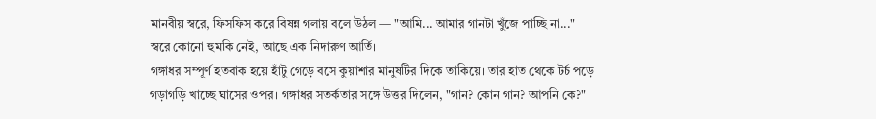মানবীয় স্বরে, ফিসফিস করে বিষন্ন গলায় বলে উঠল — "আমি... আমার গানটা খুঁজে পাচ্ছি না..."
স্বরে কোনো হুমকি নেই, আছে এক নিদারুণ আর্তি।
গঙ্গাধর সম্পূর্ণ হতবাক হয়ে হাঁটু গেড়ে বসে কুয়াশার মানুষটির দিকে তাকিয়ে। তার হাত থেকে টর্চ পড়ে গড়াগড়ি খাচ্ছে ঘাসের ওপর। গঙ্গাধর সতর্কতার সঙ্গে উত্তর দিলেন, "গান? কোন গান? আপনি কে?"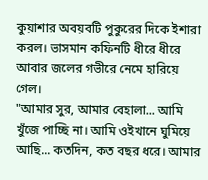কুয়াশার অবয়বটি পুকুরের দিকে ইশারা করল। ভাসমান কফিনটি ধীরে ধীরে আবার জলের গভীরে নেমে হারিয়ে গেল।
"আমার সুর, আমার বেহালা... আমি খুঁজে পাচ্ছি না। আমি ওইখানে ঘুমিয়ে আছি... কতদিন, কত বছর ধরে। আমার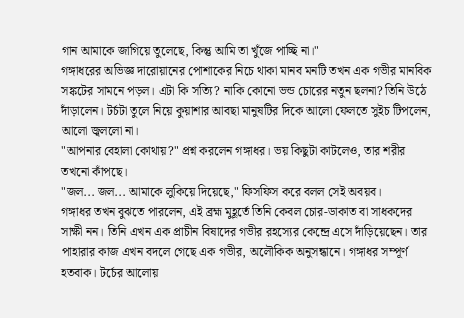গান আমাকে জাগিয়ে তুলেছে, কিন্তু আমি তা খুঁজে পাচ্ছি না।"
গঙ্গাধরের অভিজ্ঞ দারোয়ানের পোশাকের নিচে থাকা মানব মনটি তখন এক গভীর মানবিক সঙ্কটের সামনে পড়ল। এটা কি সত্যি? নাকি কোনো ভন্ড চোরের নতুন ছলনা? তিনি উঠে দাঁড়ালেন। টর্চটা তুলে নিয়ে কুয়াশার আবছা মানুষটির দিকে আলো ফেলতে সুইচ টিপলেন, আলো জ্বললো না।
"আপনার বেহালা কোথায়?" প্রশ্ন করলেন গঙ্গাধর। ভয় কিছুটা কাটলেও, তার শরীর তখনো কাঁপছে।
"জল... জল... আমাকে লুকিয়ে দিয়েছে," ফিসফিস করে বলল সেই অবয়ব।
গঙ্গাধর তখন বুঝতে পারলেন, এই ব্রহ্ম মুহূর্তে তিনি কেবল চোর-ডাকাত বা সাধকদের সাক্ষী নন। তিনি এখন এক প্রাচীন বিষাদের গভীর রহস্যের কেন্দ্রে এসে দাঁড়িয়েছেন। তার পাহারার কাজ এখন বদলে গেছে এক গভীর, অলৌকিক অনুসন্ধানে। গঙ্গাধর সম্পূর্ণ হতবাক। টর্চের আলোয়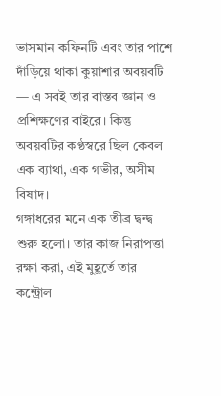ভাসমান কফিনটি এবং তার পাশে দাঁড়িয়ে থাকা কুয়াশার অবয়বটি — এ সবই তার বাস্তব জ্ঞান ও প্রশিক্ষণের বাইরে। কিন্তু অবয়বটির কণ্ঠস্বরে ছিল কেবল এক ব্যাথা, এক গভীর, অসীম বিষাদ।
গঙ্গাধরের মনে এক তীব্র দ্বন্দ্ব শুরু হলো। তার কাজ নিরাপত্তা রক্ষা করা, এই মুহূর্তে তার কন্ট্রোল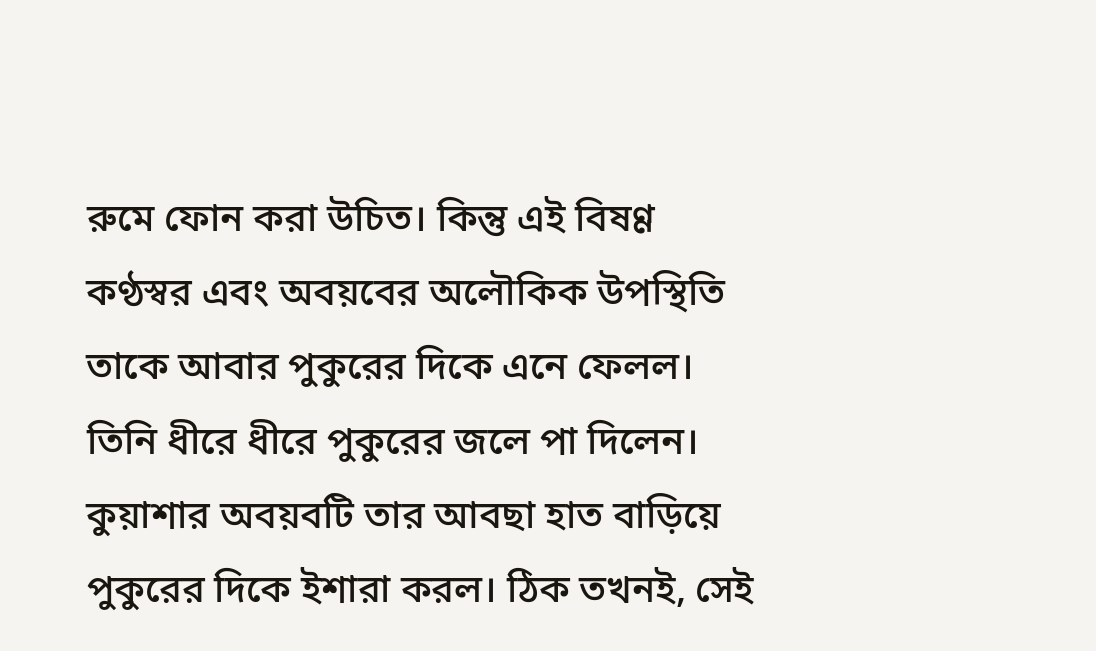রুমে ফোন করা উচিত। কিন্তু এই বিষণ্ণ কণ্ঠস্বর এবং অবয়বের অলৌকিক উপস্থিতি তাকে আবার পুকুরের দিকে এনে ফেলল।
তিনি ধীরে ধীরে পুকুরের জলে পা দিলেন। কুয়াশার অবয়বটি তার আবছা হাত বাড়িয়ে পুকুরের দিকে ইশারা করল। ঠিক তখনই, সেই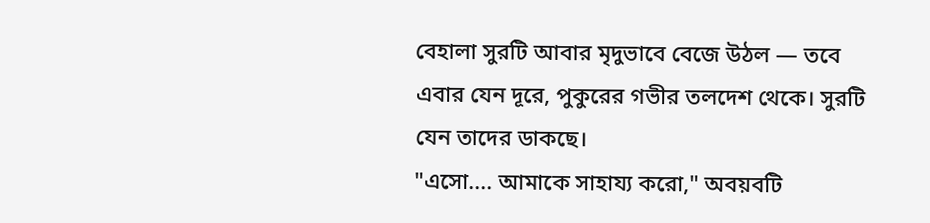বেহালা সুরটি আবার মৃদুভাবে বেজে উঠল — তবে এবার যেন দূরে, পুকুরের গভীর তলদেশ থেকে। সুরটি যেন তাদের ডাকছে।
"এসো.... আমাকে সাহায্য করো," অবয়বটি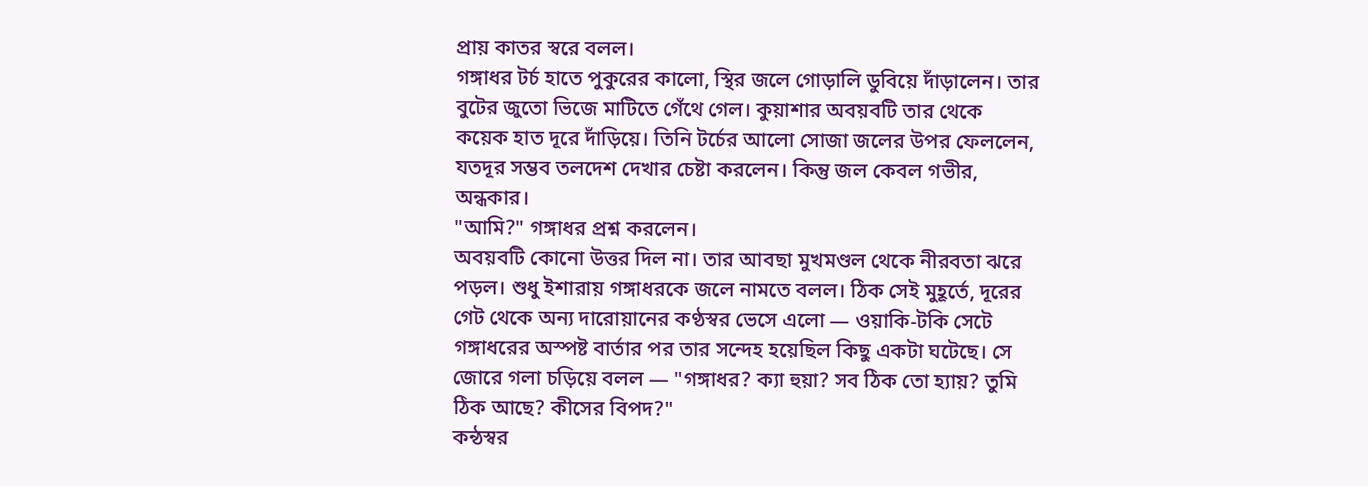প্রায় কাতর স্বরে বলল।
গঙ্গাধর টর্চ হাতে পুকুরের কালো, স্থির জলে গোড়ালি ডুবিয়ে দাঁড়ালেন। তার বুটের জুতো ভিজে মাটিতে গেঁথে গেল। কুয়াশার অবয়বটি তার থেকে কয়েক হাত দূরে দাঁড়িয়ে। তিনি টর্চের আলো সোজা জলের উপর ফেললেন, যতদূর সম্ভব তলদেশ দেখার চেষ্টা করলেন। কিন্তু জল কেবল গভীর, অন্ধকার।
"আমি?" গঙ্গাধর প্রশ্ন করলেন।
অবয়বটি কোনো উত্তর দিল না। তার আবছা মুখমণ্ডল থেকে নীরবতা ঝরে পড়ল। শুধু ইশারায় গঙ্গাধরকে জলে নামতে বলল। ঠিক সেই মুহূর্তে, দূরের গেট থেকে অন্য দারোয়ানের কণ্ঠস্বর ভেসে এলো — ওয়াকি-টকি সেটে গঙ্গাধরের অস্পষ্ট বার্তার পর তার সন্দেহ হয়েছিল কিছু একটা ঘটেছে। সে জোরে গলা চড়িয়ে বলল — "গঙ্গাধর? ক্যা হুয়া? সব ঠিক তো হ্যায়? তুমি ঠিক আছে? কীসের বিপদ?"
কন্ঠস্বর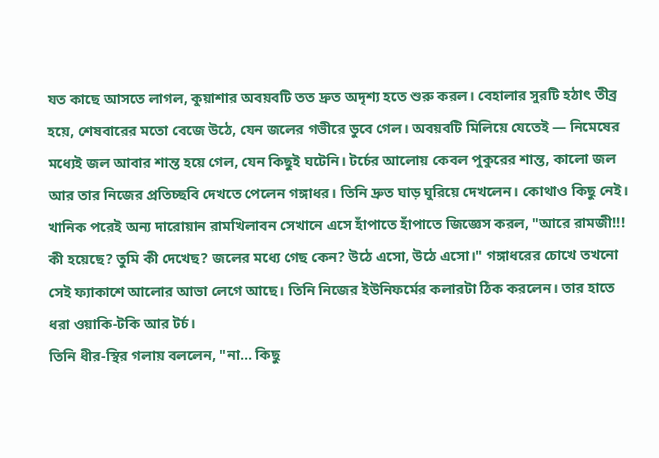যত কাছে আসতে লাগল, কুয়াশার অবয়বটি তত দ্রুত অদৃশ্য হতে শুরু করল। বেহালার সুরটি হঠাৎ তীব্র হয়ে, শেষবারের মতো বেজে উঠে, যেন জলের গভীরে ডুবে গেল। অবয়বটি মিলিয়ে যেতেই — নিমেষের মধ্যেই জল আবার শান্ত হয়ে গেল, যেন কিছুই ঘটেনি। টর্চের আলোয় কেবল পুকুরের শান্ত, কালো জল আর তার নিজের প্রতিচ্ছবি দেখতে পেলেন গঙ্গাধর। তিনি দ্রুত ঘাড় ঘুরিয়ে দেখলেন। কোথাও কিছু নেই।
খানিক পরেই অন্য দারোয়ান রামখিলাবন সেখানে এসে হাঁপাতে হাঁপাতে জিজ্ঞেস করল, "আরে রামজী!!! কী হয়েছে? তুমি কী দেখেছ? জলের মধ্যে গেছ কেন? উঠে এসো, উঠে এসো।" গঙ্গাধরের চোখে তখনো সেই ফ্যাকাশে আলোর আভা লেগে আছে। তিনি নিজের ইউনিফর্মের কলারটা ঠিক করলেন। তার হাতে ধরা ওয়াকি-টকি আর টর্চ।
তিনি ধীর-স্থির গলায় বললেন, "না... কিছু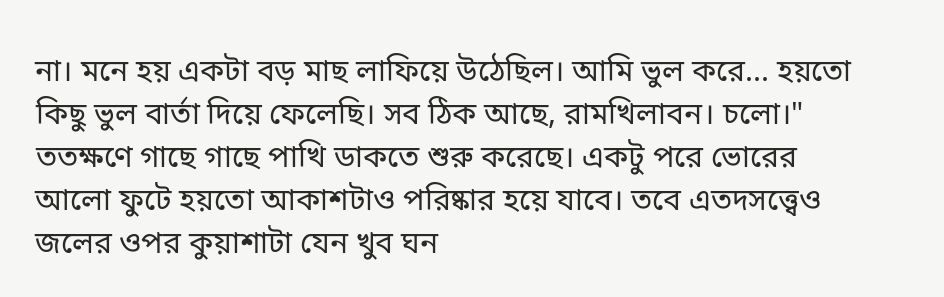না। মনে হয় একটা বড় মাছ লাফিয়ে উঠেছিল। আমি ভুল করে... হয়তো কিছু ভুল বার্তা দিয়ে ফেলেছি। সব ঠিক আছে, রামখিলাবন। চলো।"
ততক্ষণে গাছে গাছে পাখি ডাকতে শুরু করেছে। একটু পরে ভোরের আলো ফুটে হয়তো আকাশটাও পরিষ্কার হয়ে যাবে। তবে এতদসত্ত্বেও জলের ওপর কুয়াশাটা যেন খুব ঘন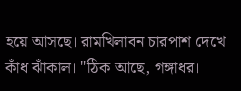হয়ে আসছে। রামখিলাবন চারপাশ দেখে কাঁধ ঝাঁকাল। "ঠিক আছে, গঙ্গাধর।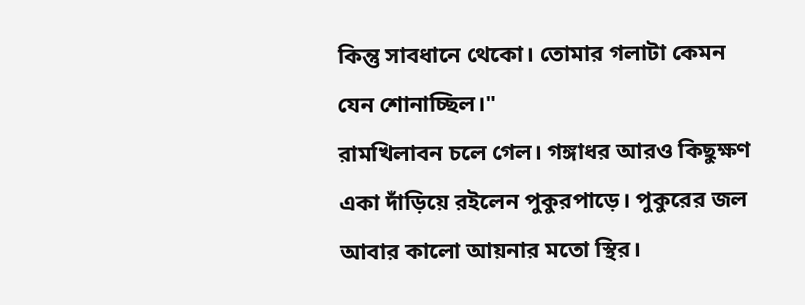কিন্তু সাবধানে থেকো। তোমার গলাটা কেমন যেন শোনাচ্ছিল।"
রামখিলাবন চলে গেল। গঙ্গাধর আরও কিছুক্ষণ একা দাঁড়িয়ে রইলেন পুকুরপাড়ে। পুকুরের জল আবার কালো আয়নার মতো স্থির।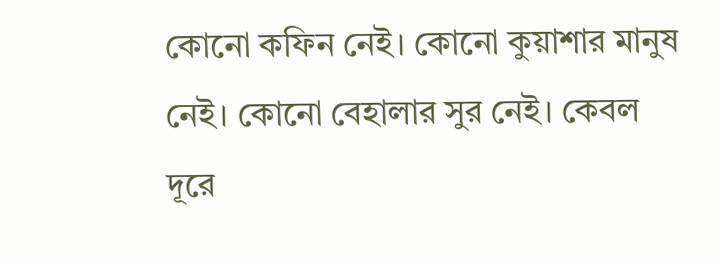কোনো কফিন নেই। কোনো কুয়াশার মানুষ নেই। কোনো বেহালার সুর নেই। কেবল দূরে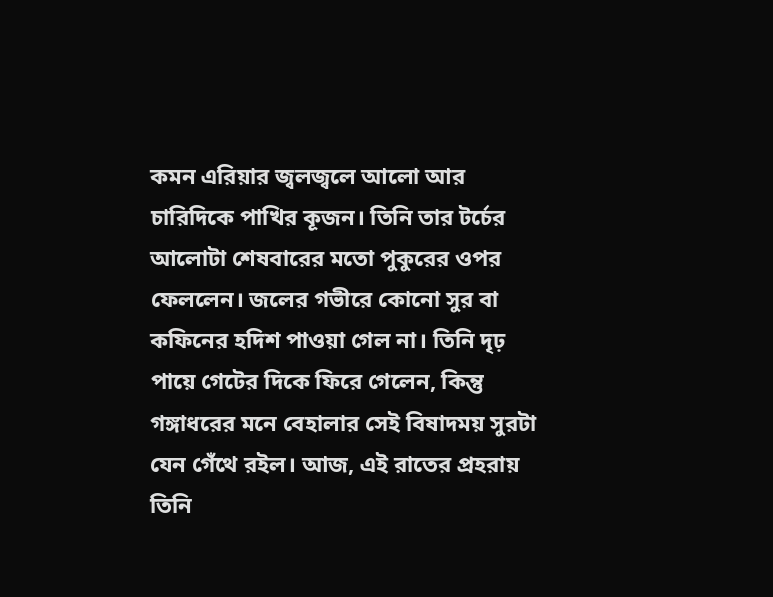কমন এরিয়ার জ্বলজ্বলে আলো আর চারিদিকে পাখির কূজন। তিনি তার টর্চের আলোটা শেষবারের মতো পুকুরের ওপর ফেললেন। জলের গভীরে কোনো সুর বা কফিনের হদিশ পাওয়া গেল না। তিনি দৃঢ় পায়ে গেটের দিকে ফিরে গেলেন, কিন্তু গঙ্গাধরের মনে বেহালার সেই বিষাদময় সুরটা যেন গেঁথে রইল। আজ, এই রাতের প্রহরায় তিনি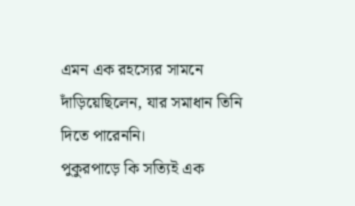এমন এক রহস্যের সামনে দাঁড়িয়েছিলেন, যার সমাধান তিনি দিতে পারেননি।
পুকুরপাড়ে কি সত্যিই এক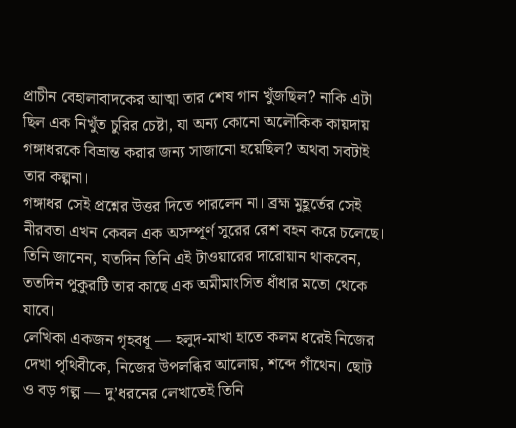প্রাচীন বেহালাবাদকের আত্মা তার শেষ গান খুঁজছিল? নাকি এটা ছিল এক নিখুঁত চুরির চেষ্টা, যা অন্য কোনো অলৌকিক কায়দায় গঙ্গাধরকে বিভ্রান্ত করার জন্য সাজানো হয়েছিল? অথবা সবটাই তার কল্পনা।
গঙ্গাধর সেই প্রশ্নের উত্তর দিতে পারলেন না। ব্রহ্ম মুহূর্তের সেই নীরবতা এখন কেবল এক অসম্পূর্ণ সুরের রেশ বহন করে চলেছে। তিনি জানেন, যতদিন তিনি এই টাওয়ারের দারোয়ান থাকবেন, ততদিন পুকুরটি তার কাছে এক অমীমাংসিত ধাঁধার মতো থেকে যাবে।
লেখিকা একজন গৃহবধূ — হলুদ-মাখা হাতে কলম ধরেই নিজের দেখা পৃথিবীকে, নিজের উপলব্ধির আলোয়, শব্দে গাঁথেন। ছোট ও বড় গল্প — দু’ধরনের লেখাতেই তিনি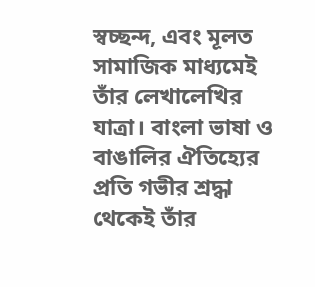স্বচ্ছন্দ, এবং মূলত সামাজিক মাধ্যমেই তাঁর লেখালেখির যাত্রা। বাংলা ভাষা ও বাঙালির ঐতিহ্যের প্রতি গভীর শ্রদ্ধা থেকেই তাঁর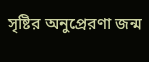সৃষ্টির অনুপ্রেরণা জন্ম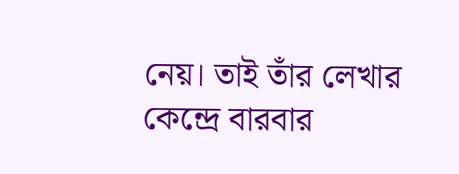নেয়। তাই তাঁর লেখার কেন্দ্রে বারবার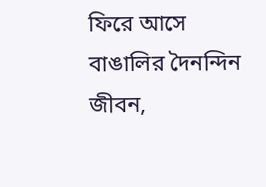ফিরে আসে বাঙালির দৈনন্দিন জীবন,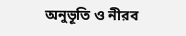অনুভূতি ও নীরব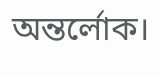অন্তর্লোক।